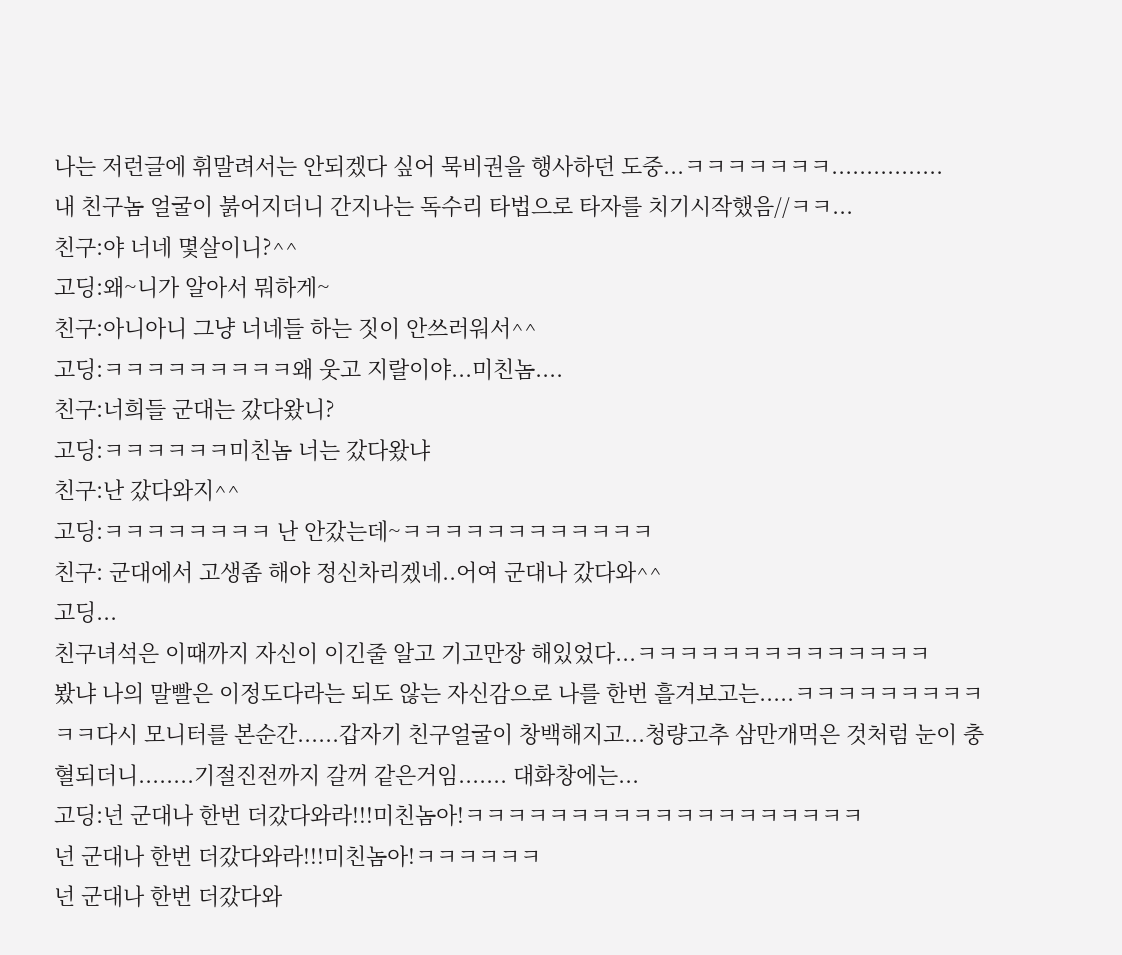나는 저런글에 휘말려서는 안되겠다 싶어 묵비권을 행사하던 도중...ㅋㅋㅋㅋㅋㅋㅋ................
내 친구놈 얼굴이 붉어지더니 간지나는 독수리 타법으로 타자를 치기시작했음//ㅋㅋ...
친구:야 너네 몇살이니?^^
고딩:왜~니가 알아서 뭐하게~
친구:아니아니 그냥 너네들 하는 짓이 안쓰러워서^^
고딩:ㅋㅋㅋㅋㅋㅋㅋㅋㅋ왜 웃고 지랄이야...미친놈....
친구:너희들 군대는 갔다왔니?
고딩:ㅋㅋㅋㅋㅋㅋ미친놈 너는 갔다왔냐
친구:난 갔다와지^^
고딩:ㅋㅋㅋㅋㅋㅋㅋㅋ 난 안갔는데~ㅋㅋㅋㅋㅋㅋㅋㅋㅋㅋㅋㅋ
친구: 군대에서 고생좀 해야 정신차리겠네..어여 군대나 갔다와^^
고딩...
친구녀석은 이때까지 자신이 이긴줄 알고 기고만장 해있었다...ㅋㅋㅋㅋㅋㅋㅋㅋㅋㅋㅋㅋㅋㅋ
봤냐 나의 말빨은 이정도다라는 되도 않는 자신감으로 나를 한번 흘겨보고는.....ㅋㅋㅋㅋㅋㅋㅋㅋㅋㅋㅋ다시 모니터를 본순간......갑자기 친구얼굴이 창백해지고...청량고추 삼만개먹은 것처럼 눈이 충혈되더니........기절진전까지 갈꺼 같은거임....... 대화창에는...
고딩:넌 군대나 한번 더갔다와라!!!미친놈아!ㅋㅋㅋㅋㅋㅋㅋㅋㅋㅋㅋㅋㅋㅋㅋㅋㅋㅋㅋ
넌 군대나 한번 더갔다와라!!!미친놈아!ㅋㅋㅋㅋㅋㅋ
넌 군대나 한번 더갔다와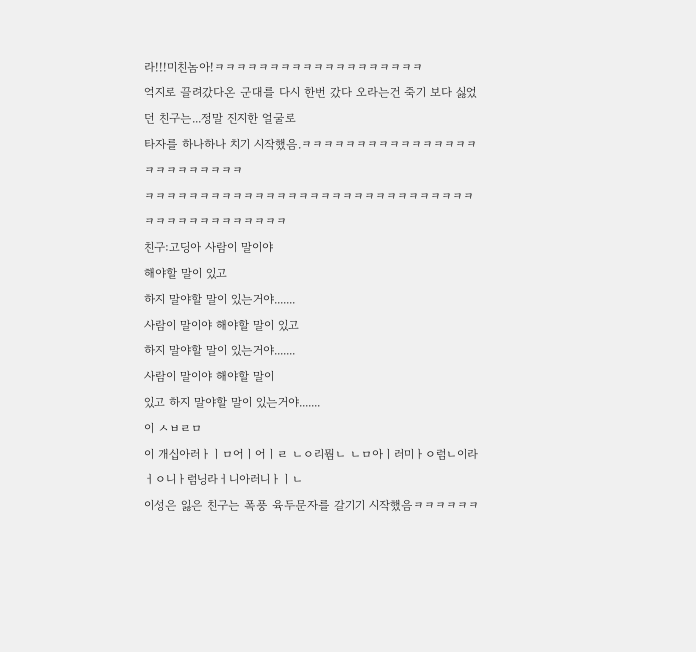라!!!미친놈아!ㅋㅋㅋㅋㅋㅋㅋㅋㅋㅋㅋㅋㅋㅋㅋㅋㅋㅋㅋ
억지로 끌려갔다온 군대를 다시 한번 갔다 오라는건 죽기 보다 싫었던 친구는...정말 진지한 얼굴로
타자를 하나하나 치기 시작했음.ㅋㅋㅋㅋㅋㅋㅋㅋㅋㅋㅋㅋㅋㅋㅋㅋㅋㅋㅋㅋㅋㅋㅋㅋㅋ
ㅋㅋㅋㅋㅋㅋㅋㅋㅋㅋㅋㅋㅋㅋㅋㅋㅋㅋㅋㅋㅋㅋㅋㅋㅋㅋㅋㅋㅋㅋㅋㅋㅋㅋㅋㅋㅋㅋㅋㅋㅋㅋㅋ
친구:고딩아 사람이 말이야
해야할 말이 있고
하지 말야할 말이 있는거야.......
사람이 말이야 해야할 말이 있고
하지 말야할 말이 있는거야.......
사람이 말이야 해야할 말이
있고 하지 말야할 말이 있는거야.......
이 ㅅㅂㄹㅁ
이 개십아러ㅏㅣㅁ어ㅣ어ㅣㄹ ㄴㅇ리뭠ㄴ ㄴㅁ아ㅣ러미ㅏㅇ럼ㄴ이라ㅓㅇ니ㅏ럼닝라ㅓ니아러니ㅏㅣㄴ
이성은 잃은 친구는 폭풍 육두문자를 갈기기 시작했음ㅋㅋㅋㅋㅋㅋ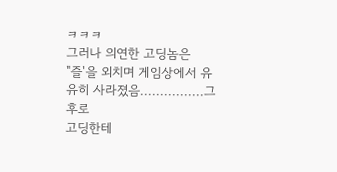ㅋㅋㅋ
그러나 의연한 고딩놈은
"즐'을 외치며 게임상에서 유유히 사라졌음................그후로
고딩한테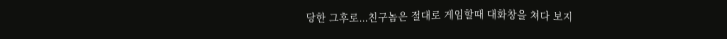당한 그후로...친구놈은 절대로 게임할때 대화창을 쳐다 보지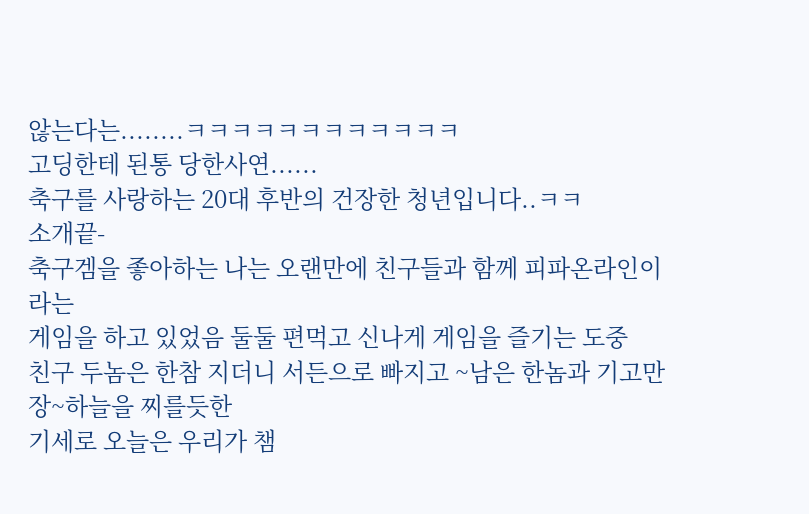않는다는........ㅋㅋㅋㅋㅋㅋㅋㅋㅋㅋㅋㅋ
고딩한테 된통 당한사연......
축구를 사랑하는 20대 후반의 건장한 청년입니다..ㅋㅋ
소개끝-
축구겜을 좋아하는 나는 오랜만에 친구들과 함께 피파온라인이라는
게임을 하고 있었음 둘둘 편먹고 신나게 게임을 즐기는 도중
친구 두놈은 한참 지더니 서든으로 빠지고 ~남은 한놈과 기고만장~하늘을 찌를듯한
기세로 오늘은 우리가 챔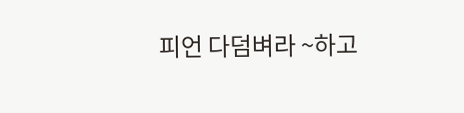피언 다덤벼라 ~하고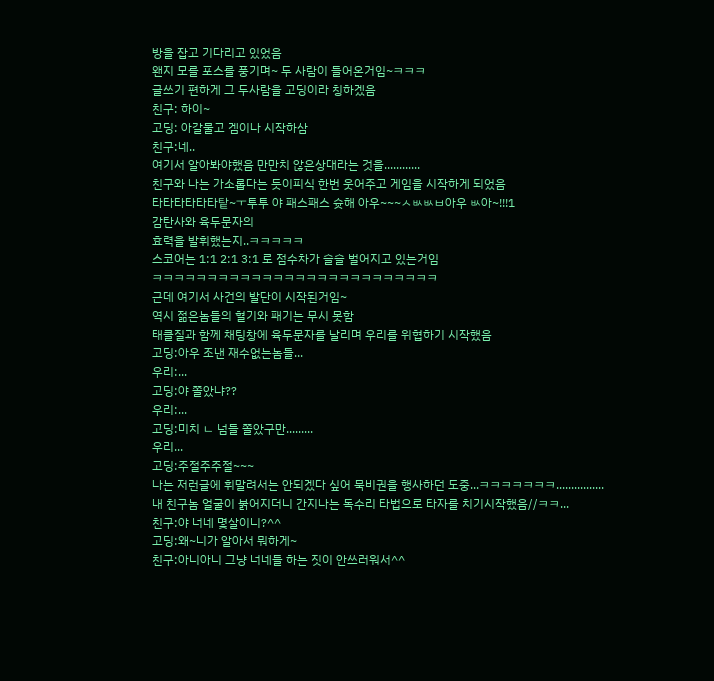방을 잡고 기다리고 있었음
왠지 모를 포스를 풍기며~ 두 사람이 들어온거임~ㅋㅋㅋ
글쓰기 편하게 그 두사람을 고딩이라 칭하겠음
친구: 하이~
고딩: 아갈물고 겜이나 시작하삼
친구:네..
여기서 알아봐야했음 만만치 않은상대라는 것을............
친구와 나는 가소롭다는 듯이피식 한번 웃어주고 게임을 시작하게 되었음
타타타타타타탙~ㅜ투투 야 패스패스 슛해 아우~~~ㅅㅄㅄㅂ아우 ㅄ아~!!!1
감탄사와 육두문자의
효력을 발휘했는지..ㅋㅋㅋㅋㅋ
스코어는 1:1 2:1 3:1 로 점수차가 슬슬 벌어지고 있는거임
ㅋㅋㅋㅋㅋㅋㅋㅋㅋㅋㅋㅋㅋㅋㅋㅋㅋㅋㅋㅋㅋㅋㅋㅋㅋㅋ
근데 여기서 사건의 발단이 시작된거임~
역시 젊은놈들의 혈기와 패기는 무시 못함
태클질과 함께 채팅창에 육두문자를 날리며 우리를 위협하기 시작했음
고딩:아우 조낸 재수없는놈들...
우리:...
고딩:야 쫄았냐??
우리:...
고딩:미치 ㄴ 넘들 쫄았구만.........
우리...
고딩:주절주주절~~~
나는 저런글에 휘말려서는 안되겠다 싶어 묵비권을 행사하던 도중...ㅋㅋㅋㅋㅋㅋㅋ................
내 친구놈 얼굴이 붉어지더니 간지나는 독수리 타법으로 타자를 치기시작했음//ㅋㅋ...
친구:야 너네 몇살이니?^^
고딩:왜~니가 알아서 뭐하게~
친구:아니아니 그냥 너네들 하는 짓이 안쓰러워서^^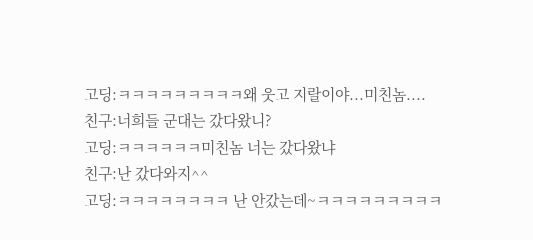고딩:ㅋㅋㅋㅋㅋㅋㅋㅋㅋ왜 웃고 지랄이야...미친놈....
친구:너희들 군대는 갔다왔니?
고딩:ㅋㅋㅋㅋㅋㅋ미친놈 너는 갔다왔냐
친구:난 갔다와지^^
고딩:ㅋㅋㅋㅋㅋㅋㅋㅋ 난 안갔는데~ㅋㅋㅋㅋㅋㅋㅋㅋㅋ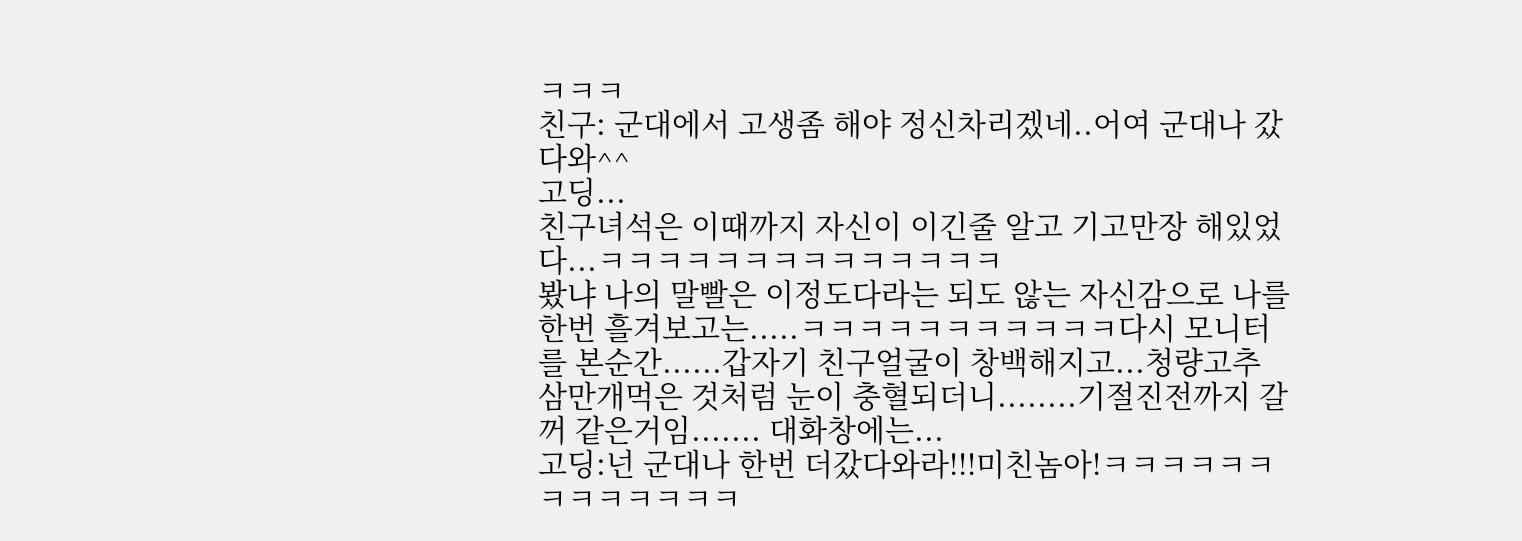ㅋㅋㅋ
친구: 군대에서 고생좀 해야 정신차리겠네..어여 군대나 갔다와^^
고딩...
친구녀석은 이때까지 자신이 이긴줄 알고 기고만장 해있었다...ㅋㅋㅋㅋㅋㅋㅋㅋㅋㅋㅋㅋㅋㅋ
봤냐 나의 말빨은 이정도다라는 되도 않는 자신감으로 나를 한번 흘겨보고는.....ㅋㅋㅋㅋㅋㅋㅋㅋㅋㅋㅋ다시 모니터를 본순간......갑자기 친구얼굴이 창백해지고...청량고추 삼만개먹은 것처럼 눈이 충혈되더니........기절진전까지 갈꺼 같은거임....... 대화창에는...
고딩:넌 군대나 한번 더갔다와라!!!미친놈아!ㅋㅋㅋㅋㅋㅋㅋㅋㅋㅋㅋㅋㅋ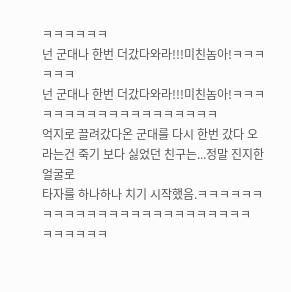ㅋㅋㅋㅋㅋㅋ
넌 군대나 한번 더갔다와라!!!미친놈아!ㅋㅋㅋㅋㅋㅋ
넌 군대나 한번 더갔다와라!!!미친놈아!ㅋㅋㅋㅋㅋㅋㅋㅋㅋㅋㅋㅋㅋㅋㅋㅋㅋㅋㅋ
억지로 끌려갔다온 군대를 다시 한번 갔다 오라는건 죽기 보다 싫었던 친구는...정말 진지한 얼굴로
타자를 하나하나 치기 시작했음.ㅋㅋㅋㅋㅋㅋㅋㅋㅋㅋㅋㅋㅋㅋㅋㅋㅋㅋㅋㅋㅋㅋㅋㅋㅋ
ㅋㅋㅋㅋㅋㅋ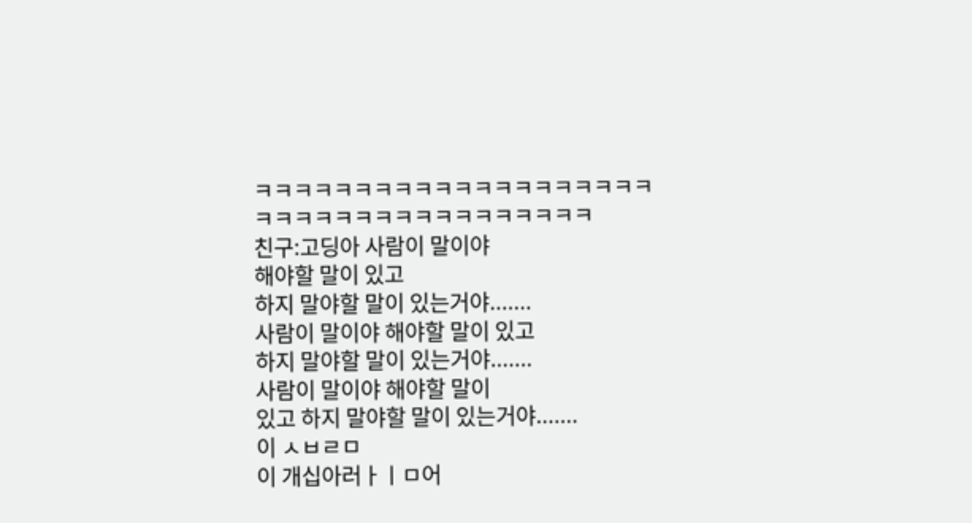ㅋㅋㅋㅋㅋㅋㅋㅋㅋㅋㅋㅋㅋㅋㅋㅋㅋㅋㅋㅋㅋㅋㅋㅋㅋㅋㅋㅋㅋㅋㅋㅋㅋㅋㅋㅋㅋ
친구:고딩아 사람이 말이야
해야할 말이 있고
하지 말야할 말이 있는거야.......
사람이 말이야 해야할 말이 있고
하지 말야할 말이 있는거야.......
사람이 말이야 해야할 말이
있고 하지 말야할 말이 있는거야.......
이 ㅅㅂㄹㅁ
이 개십아러ㅏㅣㅁ어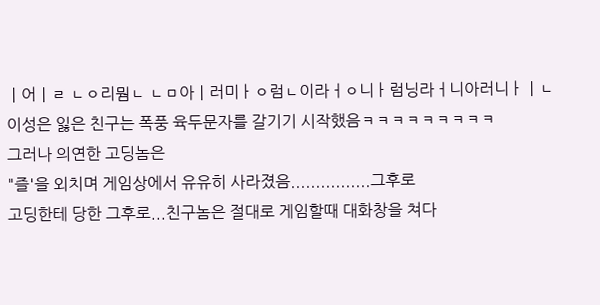ㅣ어ㅣㄹ ㄴㅇ리뭠ㄴ ㄴㅁ아ㅣ러미ㅏㅇ럼ㄴ이라ㅓㅇ니ㅏ럼닝라ㅓ니아러니ㅏㅣㄴ
이성은 잃은 친구는 폭풍 육두문자를 갈기기 시작했음ㅋㅋㅋㅋㅋㅋㅋㅋㅋ
그러나 의연한 고딩놈은
"즐'을 외치며 게임상에서 유유히 사라졌음................그후로
고딩한테 당한 그후로...친구놈은 절대로 게임할때 대화창을 쳐다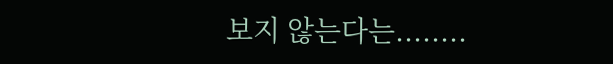보지 않는다는........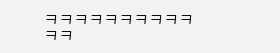ㅋㅋㅋㅋㅋㅋㅋㅋㅋㅋㅋㅋ